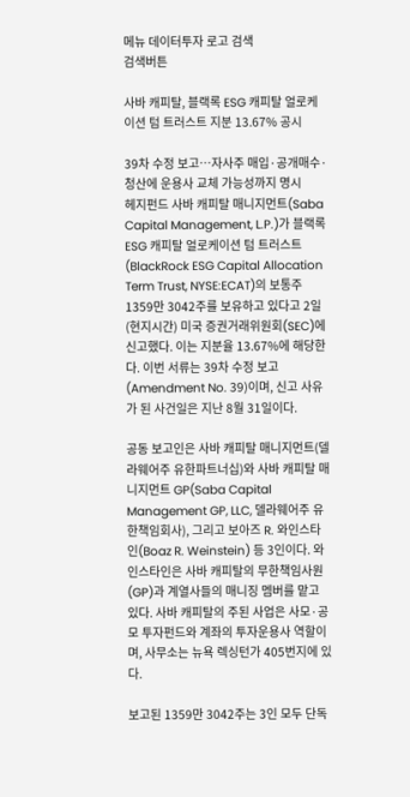메뉴 데이터투자 로고 검색
검색버튼

사바 캐피탈, 블랙록 ESG 캐피탈 얼로케이션 텀 트러스트 지분 13.67% 공시

39차 수정 보고…자사주 매입·공개매수·청산에 운용사 교체 가능성까지 명시
헤지펀드 사바 캐피탈 매니지먼트(Saba Capital Management, L.P.)가 블랙록 ESG 캐피탈 얼로케이션 텀 트러스트(BlackRock ESG Capital Allocation Term Trust, NYSE:ECAT)의 보통주 1359만 3042주를 보유하고 있다고 2일(현지시간) 미국 증권거래위원회(SEC)에 신고했다. 이는 지분율 13.67%에 해당한다. 이번 서류는 39차 수정 보고(Amendment No. 39)이며, 신고 사유가 된 사건일은 지난 8월 31일이다.

공동 보고인은 사바 캐피탈 매니지먼트(델라웨어주 유한파트너십)와 사바 캐피탈 매니지먼트 GP(Saba Capital Management GP, LLC, 델라웨어주 유한책임회사), 그리고 보아즈 R. 와인스타인(Boaz R. Weinstein) 등 3인이다. 와인스타인은 사바 캐피탈의 무한책임사원(GP)과 계열사들의 매니징 멤버를 맡고 있다. 사바 캐피탈의 주된 사업은 사모·공모 투자펀드와 계좌의 투자운용사 역할이며, 사무소는 뉴욕 렉싱턴가 405번지에 있다.

보고된 1359만 3042주는 3인 모두 단독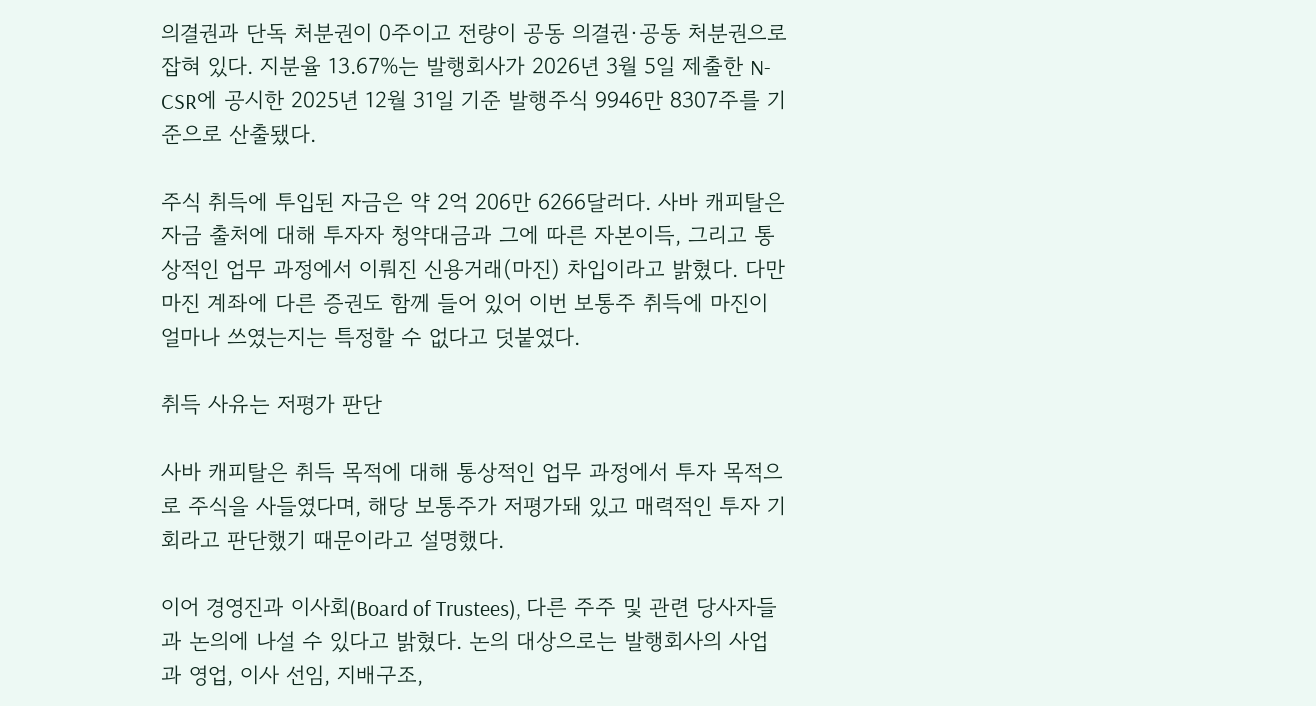의결권과 단독 처분권이 0주이고 전량이 공동 의결권·공동 처분권으로 잡혀 있다. 지분율 13.67%는 발행회사가 2026년 3월 5일 제출한 N-CSR에 공시한 2025년 12월 31일 기준 발행주식 9946만 8307주를 기준으로 산출됐다.

주식 취득에 투입된 자금은 약 2억 206만 6266달러다. 사바 캐피탈은 자금 출처에 대해 투자자 청약대금과 그에 따른 자본이득, 그리고 통상적인 업무 과정에서 이뤄진 신용거래(마진) 차입이라고 밝혔다. 다만 마진 계좌에 다른 증권도 함께 들어 있어 이번 보통주 취득에 마진이 얼마나 쓰였는지는 특정할 수 없다고 덧붙였다.

취득 사유는 저평가 판단

사바 캐피탈은 취득 목적에 대해 통상적인 업무 과정에서 투자 목적으로 주식을 사들였다며, 해당 보통주가 저평가돼 있고 매력적인 투자 기회라고 판단했기 때문이라고 설명했다.

이어 경영진과 이사회(Board of Trustees), 다른 주주 및 관련 당사자들과 논의에 나설 수 있다고 밝혔다. 논의 대상으로는 발행회사의 사업과 영업, 이사 선임, 지배구조,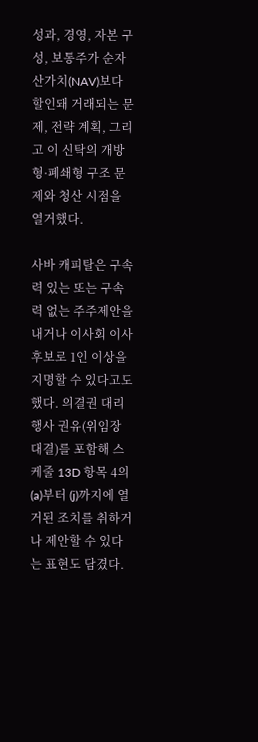성과, 경영, 자본 구성, 보통주가 순자산가치(NAV)보다 할인돼 거래되는 문제, 전략 계획, 그리고 이 신탁의 개방형·폐쇄형 구조 문제와 청산 시점을 열거했다.

사바 캐피탈은 구속력 있는 또는 구속력 없는 주주제안을 내거나 이사회 이사 후보로 1인 이상을 지명할 수 있다고도 했다. 의결권 대리행사 권유(위임장 대결)를 포함해 스케줄 13D 항목 4의 (a)부터 (j)까지에 열거된 조치를 취하거나 제안할 수 있다는 표현도 담겼다.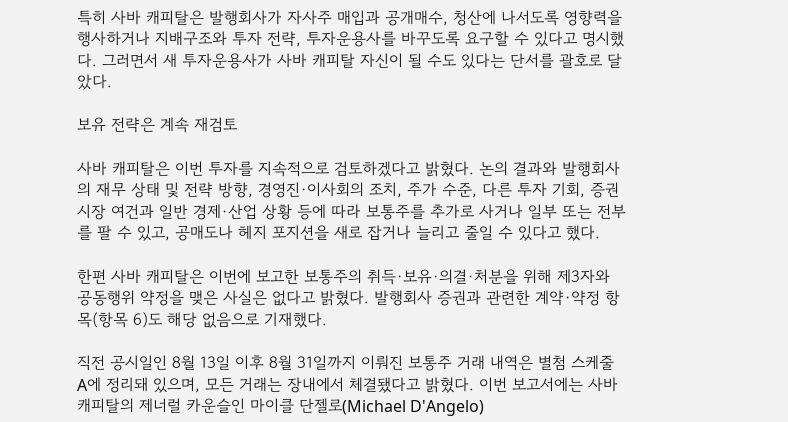특히 사바 캐피탈은 발행회사가 자사주 매입과 공개매수, 청산에 나서도록 영향력을 행사하거나 지배구조와 투자 전략, 투자운용사를 바꾸도록 요구할 수 있다고 명시했다. 그러면서 새 투자운용사가 사바 캐피탈 자신이 될 수도 있다는 단서를 괄호로 달았다.

보유 전략은 계속 재검토

사바 캐피탈은 이번 투자를 지속적으로 검토하겠다고 밝혔다. 논의 결과와 발행회사의 재무 상태 및 전략 방향, 경영진·이사회의 조치, 주가 수준, 다른 투자 기회, 증권시장 여건과 일반 경제·산업 상황 등에 따라 보통주를 추가로 사거나 일부 또는 전부를 팔 수 있고, 공매도나 헤지 포지션을 새로 잡거나 늘리고 줄일 수 있다고 했다.

한편 사바 캐피탈은 이번에 보고한 보통주의 취득·보유·의결·처분을 위해 제3자와 공동행위 약정을 맺은 사실은 없다고 밝혔다. 발행회사 증권과 관련한 계약·약정 항목(항목 6)도 해당 없음으로 기재했다.

직전 공시일인 8월 13일 이후 8월 31일까지 이뤄진 보통주 거래 내역은 별첨 스케줄 A에 정리돼 있으며, 모든 거래는 장내에서 체결됐다고 밝혔다. 이번 보고서에는 사바 캐피탈의 제너럴 카운슬인 마이클 단젤로(Michael D'Angelo)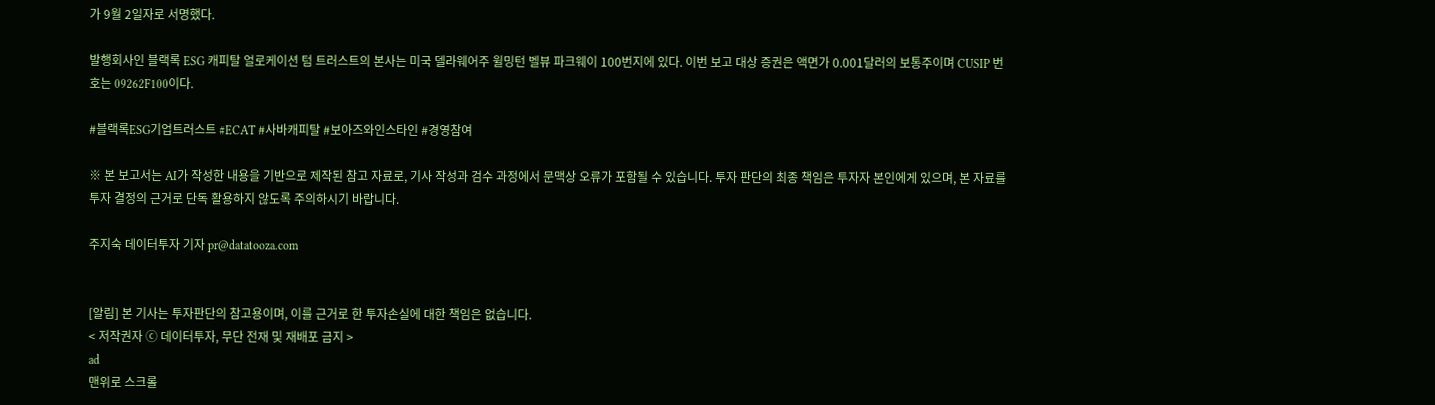가 9월 2일자로 서명했다.

발행회사인 블랙록 ESG 캐피탈 얼로케이션 텀 트러스트의 본사는 미국 델라웨어주 윌밍턴 벨뷰 파크웨이 100번지에 있다. 이번 보고 대상 증권은 액면가 0.001달러의 보통주이며 CUSIP 번호는 09262F100이다.

#블랙록ESG기업트러스트 #ECAT #사바캐피탈 #보아즈와인스타인 #경영참여

※ 본 보고서는 AI가 작성한 내용을 기반으로 제작된 참고 자료로, 기사 작성과 검수 과정에서 문맥상 오류가 포함될 수 있습니다. 투자 판단의 최종 책임은 투자자 본인에게 있으며, 본 자료를 투자 결정의 근거로 단독 활용하지 않도록 주의하시기 바랍니다.

주지숙 데이터투자 기자 pr@datatooza.com


[알림] 본 기사는 투자판단의 참고용이며, 이를 근거로 한 투자손실에 대한 책임은 없습니다.
< 저작권자 ⓒ 데이터투자, 무단 전재 및 재배포 금지 >
ad
맨위로 스크롤